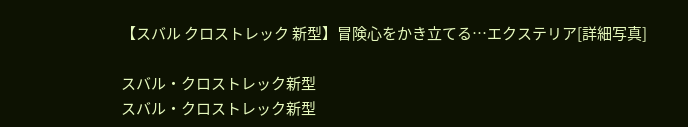【スバル クロストレック 新型】冒険心をかき立てる…エクステリア[詳細写真]

スバル・クロストレック新型
スバル・クロストレック新型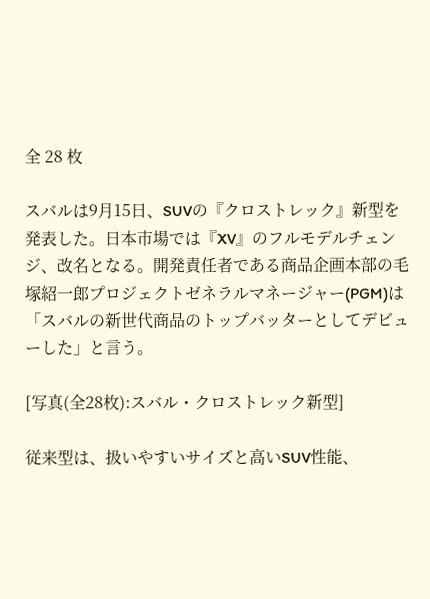全 28 枚

スバルは9月15日、SUVの『クロストレック』新型を発表した。日本市場では『XV』のフルモデルチェンジ、改名となる。開発責任者である商品企画本部の毛塚紹一郎プロジェクトゼネラルマネージャー(PGM)は「スバルの新世代商品のトップバッターとしてデビューした」と言う。

[写真(全28枚):スバル・クロストレック新型]

従来型は、扱いやすいサイズと高いSUV性能、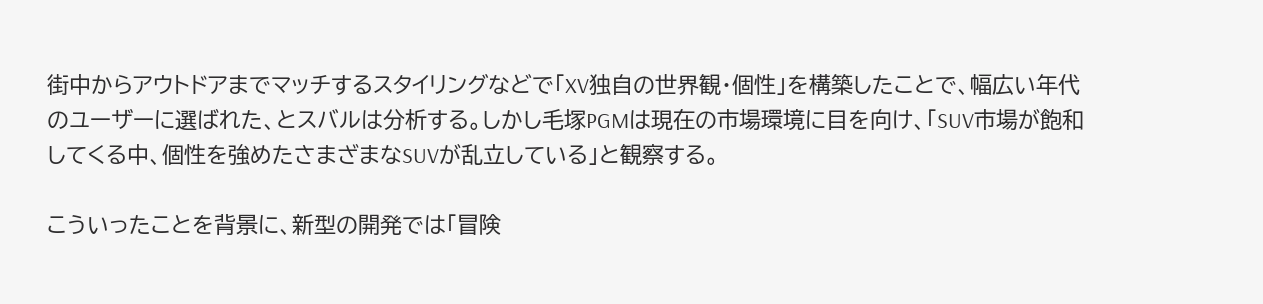街中からアウトドアまでマッチするスタイリングなどで「XV独自の世界観・個性」を構築したことで、幅広い年代のユーザーに選ばれた、とスバルは分析する。しかし毛塚PGMは現在の市場環境に目を向け、「SUV市場が飽和してくる中、個性を強めたさまざまなSUVが乱立している」と観察する。

こういったことを背景に、新型の開発では「冒険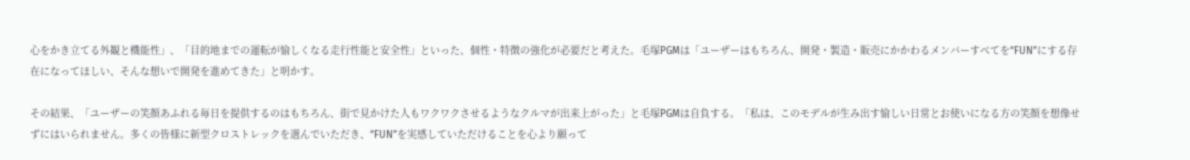心をかき立てる外観と機能性」、「目的地までの運転が愉しくなる走行性能と安全性」といった、個性・特徴の強化が必要だと考えた。毛塚PGMは「ユーザーはもちろん、開発・製造・販売にかかわるメンバーすべてを“FUN”にする存在になってほしい、そんな想いで開発を進めてきた」と明かす。

その結果、「ユーザーの笑顔あふれる毎日を提供するのはもちろん、街で見かけた人もワクワクさせるようなクルマが出来上がった」と毛塚PGMは自負する。「私は、このモデルが生み出す愉しい日常とお使いになる方の笑顔を想像せずにはいられません。多くの皆様に新型クロストレックを選んでいただき、“FUN”を実感していただけることを心より願って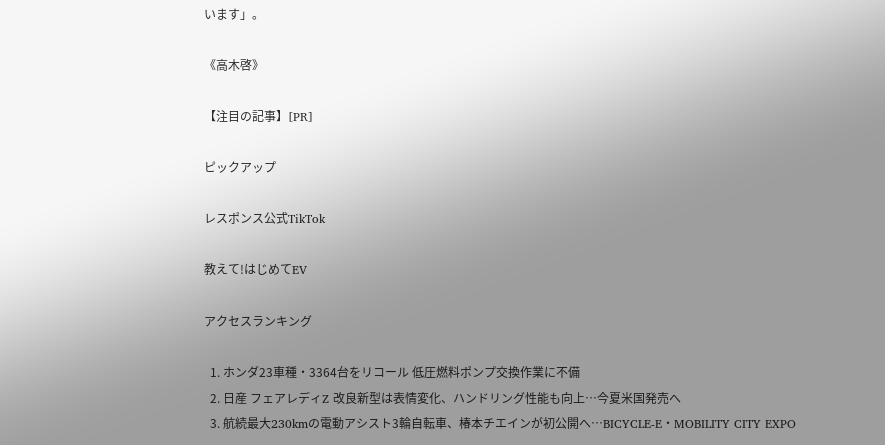います」。

《高木啓》

【注目の記事】[PR]

ピックアップ

レスポンス公式TikTok

教えて!はじめてEV

アクセスランキング

  1. ホンダ23車種・3364台をリコール 低圧燃料ポンプ交換作業に不備
  2. 日産 フェアレディZ 改良新型は表情変化、ハンドリング性能も向上…今夏米国発売へ
  3. 航続最大230kmの電動アシスト3輪自転車、椿本チエインが初公開へ…BICYCLE-E・MOBILITY CITY EXPO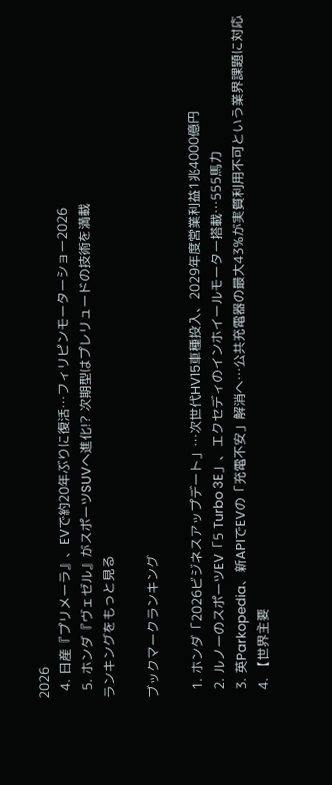2026
  4. 日産『プリメーラ』、EVで約20年ぶりに復活…フィリピンモーターショー2026
  5. ホンダ『ヴェゼル』がスポーツSUVへ進化!? 次期型はプレリュードの技術を満載
ランキングをもっと見る

ブックマークランキング

  1. ホンダ「2026ビジネスアップデート」…次世代HV15車種投入、2029年度営業利益1兆4000億円
  2. ルノーのスポーツEV「5 Turbo 3E」、エクセディのインホイールモーター搭載…555馬力
  3. 英Parkopedia、新APIでEVの「充電不安」解消へ…公共充電器の最大43%が実質利用不可という業界課題に対応
  4. 【世界主要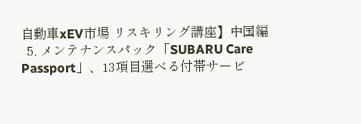自動車xEV市場 リスキリング講座】中国編
  5. メンテナンスパック「SUBARU Care Passport」、13項目選べる付帯サービ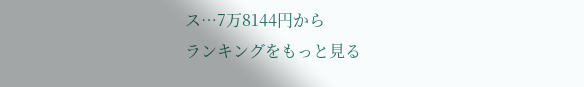ス…7万8144円から
ランキングをもっと見る